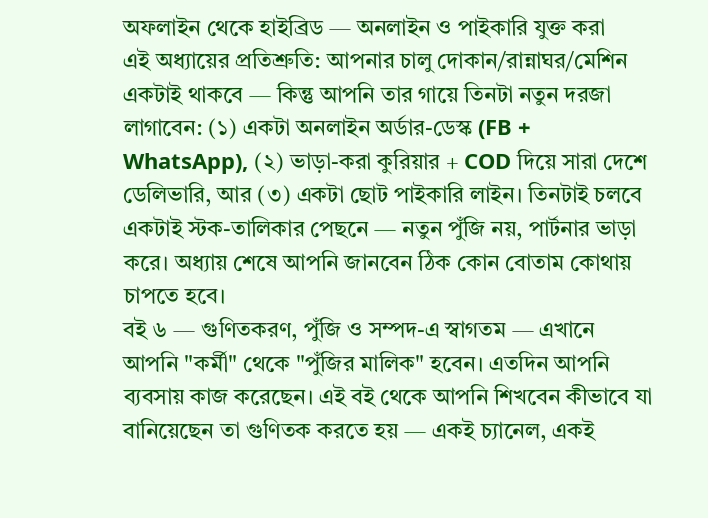অফলাইন থেকে হাইব্রিড — অনলাইন ও পাইকারি যুক্ত করা
এই অধ্যায়ের প্রতিশ্রুতি: আপনার চালু দোকান/রান্নাঘর/মেশিন একটাই থাকবে — কিন্তু আপনি তার গায়ে তিনটা নতুন দরজা লাগাবেন: (১) একটা অনলাইন অর্ডার-ডেস্ক (FB + WhatsApp), (২) ভাড়া-করা কুরিয়ার + COD দিয়ে সারা দেশে ডেলিভারি, আর (৩) একটা ছোট পাইকারি লাইন। তিনটাই চলবে একটাই স্টক-তালিকার পেছনে — নতুন পুঁজি নয়, পার্টনার ভাড়া করে। অধ্যায় শেষে আপনি জানবেন ঠিক কোন বোতাম কোথায় চাপতে হবে।
বই ৬ — গুণিতকরণ, পুঁজি ও সম্পদ-এ স্বাগতম — এখানে আপনি "কর্মী" থেকে "পুঁজির মালিক" হবেন। এতদিন আপনি ব্যবসায় কাজ করেছেন। এই বই থেকে আপনি শিখবেন কীভাবে যা বানিয়েছেন তা গুণিতক করতে হয় — একই চ্যানেল, একই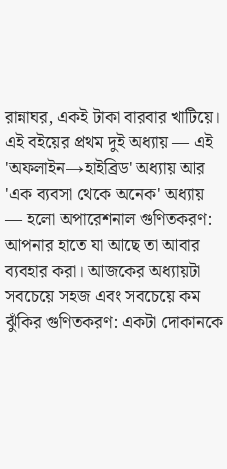রান্নাঘর, একই টাকা বারবার খাটিয়ে। এই বইয়ের প্রথম দুই অধ্যায় — এই 'অফলাইন→হাইব্রিড' অধ্যায় আর 'এক ব্যবসা থেকে অনেক' অধ্যায় — হলো অপারেশনাল গুণিতকরণ: আপনার হাতে যা আছে তা আবার ব্যবহার করা। আজকের অধ্যায়টা সবচেয়ে সহজ এবং সবচেয়ে কম ঝুঁকির গুণিতকরণ: একটা দোকানকে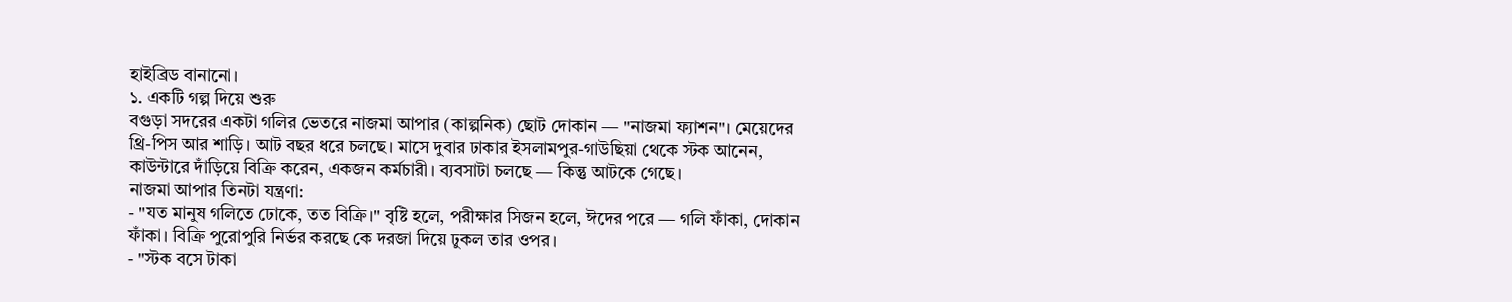হাইব্রিড বানানো।
১. একটি গল্প দিয়ে শুরু
বগুড়া সদরের একটা গলির ভেতরে নাজমা আপার (কাল্পনিক) ছোট দোকান — "নাজমা ফ্যাশন"। মেয়েদের থ্রি-পিস আর শাড়ি। আট বছর ধরে চলছে। মাসে দুবার ঢাকার ইসলামপুর-গাউছিয়া থেকে স্টক আনেন, কাউন্টারে দাঁড়িয়ে বিক্রি করেন, একজন কর্মচারী। ব্যবসাটা চলছে — কিন্তু আটকে গেছে।
নাজমা আপার তিনটা যন্ত্রণা:
- "যত মানুষ গলিতে ঢোকে, তত বিক্রি।" বৃষ্টি হলে, পরীক্ষার সিজন হলে, ঈদের পরে — গলি ফাঁকা, দোকান ফাঁকা। বিক্রি পুরোপুরি নির্ভর করছে কে দরজা দিয়ে ঢুকল তার ওপর।
- "স্টক বসে টাকা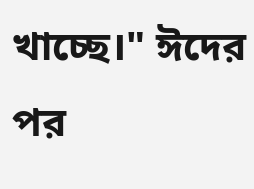খাচ্ছে।" ঈদের পর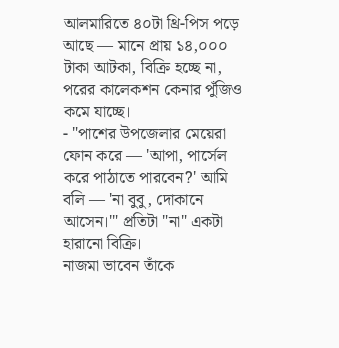আলমারিতে ৪০টা থ্রি-পিস পড়ে আছে — মানে প্রায় ১৪,০০০ টাকা আটকা, বিক্রি হচ্ছে না, পরের কালেকশন কেনার পুঁজিও কমে যাচ্ছে।
- "পাশের উপজেলার মেয়েরা ফোন করে — 'আপা, পার্সেল করে পাঠাতে পারবেন?' আমি বলি — 'না বুবু, দোকানে আসেন।'" প্রতিটা "না" একটা হারানো বিক্রি।
নাজমা ভাবেন তাঁকে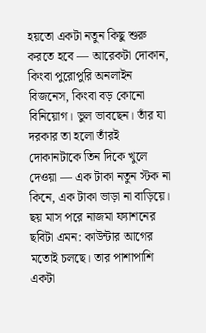হয়তো একটা নতুন কিছু শুরু করতে হবে — আরেকটা দোকান, কিংবা পুরোপুরি অনলাইন বিজনেস, কিংবা বড় কোনো বিনিয়োগ। ভুল ভাবছেন। তাঁর যা দরকার তা হলো তাঁরই দোকানটাকে তিন দিকে খুলে দেওয়া — এক টাকা নতুন স্টক না কিনে, এক টাকা ভাড়া না বাড়িয়ে।
ছয় মাস পরে নাজমা ফ্যাশনের ছবিটা এমন: কাউন্টার আগের মতোই চলছে। তার পাশাপাশি একটা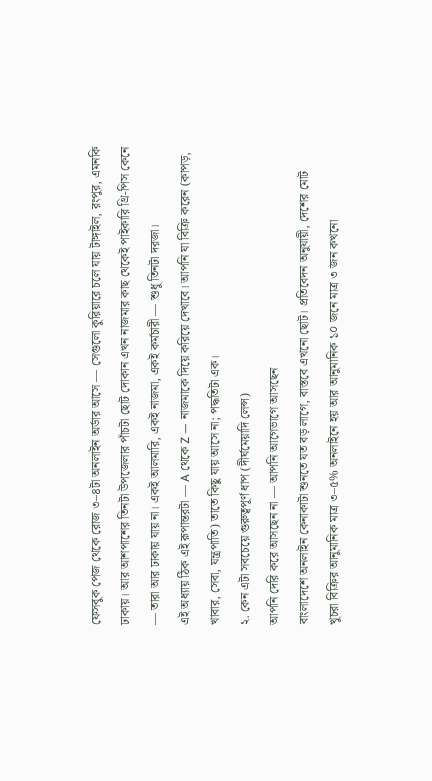ফেসবুক পেজ থেকে রোজ ৩–৪টা অনলাইন অর্ডার আসে — সেগুলো কুরিয়ারে চলে যায় টাঙ্গাইল, রংপুর, এমনকি ঢাকায়। আর আশপাশের তিনটা উপজেলার পাঁচটা ছোট দোকান এখন নাজমার কাছ থেকেই পাইকারি থ্রি-পিস কেনে — তারা আর ঢাকায় যায় না। একই আলমারি, একই নাজমা, একই কর্মচারী — শুধু তিনটা দরজা।
এই অধ্যায় ঠিক এই রূপান্তরটা — A থেকে Z — নাজমাকে দিয়ে করিয়ে দেখাবে। আপনি যা বিক্রি করেন (কাপড়, খাবার, সেবা, যন্ত্রপাতি) তাতে কিছু যায় আসে না; পদ্ধতিটা এক।
২. কেন এটা সবচেয়ে গুরুত্বপূর্ণ ধাপ (দীর্ঘমেয়াদি লেন্স)
আপনি দেরি করে আসছেন না — আপনি আগেভাগে আসছেন
বাংলাদেশে অনলাইন কেনাকাটা শুনতে যত বড় লাগে, বাস্তবে এখনো ছোট। প্রতিবেদন অনুযায়ী, দেশের মোট খুচরা বিক্রির আনুমানিক মাত্র ৩–৫% অনলাইনে হয় আর আনুমানিক ১০ জনে মাত্র ৩ জন কখনো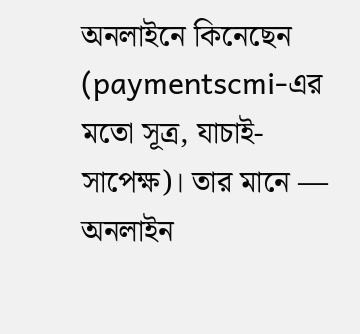অনলাইনে কিনেছেন (paymentscmi-এর মতো সূত্র, যাচাই-সাপেক্ষ)। তার মানে — অনলাইন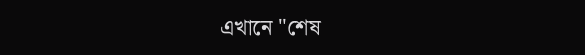এখানে "শেষ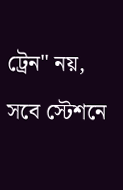ট্রেন" নয়, সবে স্টেশনে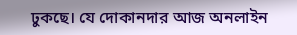ঢুকছে। যে দোকানদার আজ অনলাইন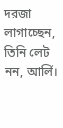দরজা লাগাচ্ছেন, তিনি লেট নন, আর্লি।